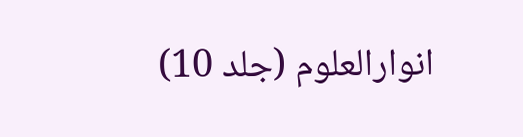انوارالعلوم (جلد 10)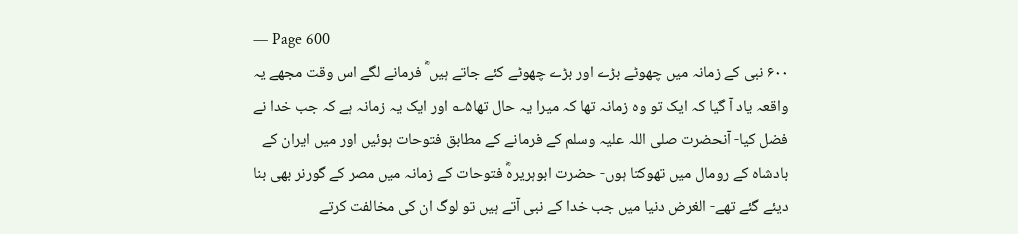— Page 600
۶۰۰ نبی کے زمانہ میں چھوٹے بڑے اور بڑے چھوٹے کئے جاتے ہیں ؓ فرمانے لگے اس وقت مجھے یہ واقعہ یاد آ گیا کہ ایک تو وہ زمانہ تھا کہ میرا یہ حال تھا۵؎ اور ایک یہ زمانہ ہے کہ جب خدا نے فضل کیا- آنحضرت صلی اللہ علیہ وسلم کے فرمانے کے مطابق فتوحات ہوئیں اور میں ایران کے بادشاہ کے رومال میں تھوکتا ہوں- حضرت ابوہریرہؓ فتوحات کے زمانہ میں مصر کے گورنر بھی بنا دیئے گئے تھے- الغرض دنیا میں جب خدا کے نبی آتے ہیں تو لوگ ان کی مخالفت کرتے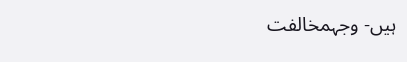ہیں- وجہمخالفت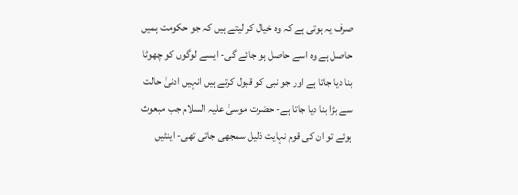صرف یہ ہوتی ہے کہ وہ خیال کر لیتے ہیں کہ جو حکومت ہمیں حاصل ہے وہ اسے حاصل ہو جائے گی- ایسے لوگوں کو چھوٹا بنا دیا جاتا ہے اور جو نبی کو قبول کرتے ہیں انہیں ادنیٰ حالت سے بڑا بنا دیا جاتا ہے- حضرت موسیٰ علیہ السلام جب مبعوث ہوئے تو ان کی قوم نہایت ذلیل سمجھی جاتی تھی- اینٹیں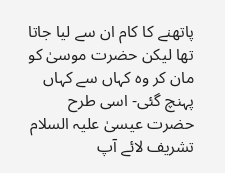پاتھنے کا کام ان سے لیا جاتا تھا لیکن حضرت موسیٰ کو مان کر وہ کہاں سے کہاں پہنچ گئی- اسی طرح حضرت عیسیٰ علیہ السلام تشریف لائے آپ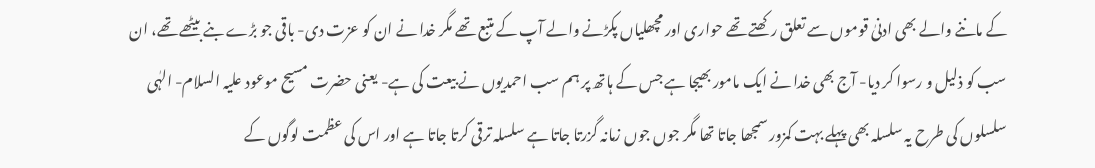کے ماننے والے بھی ادنیٰ قوموں سے تعلق رکھتے تھے حواری اور مچھلیاں پکڑنے والے آپ کے متبع تھے مگر خدا نے ان کو عزت دی- باقی جو بڑے بنے بیٹھے تھے، ان سب کو ذلیل و رسوا کر دیا- آج بھی خدا نے ایک مامور بھیجا ہے جس کے ہاتھ پر ہم سب احمدیوں نے بیعت کی ہے- یعنی حضرت مسیح موعود علیہ السلام- الہٰی سلسلوں کی طرح یہ سلسلہ بھی پہلے بہت کمزور سمجھا جاتا تھا مگر جوں جوں زمانہ گزرتا جاتا ہے سلسلہ ترقی کرتا جاتا ہے اور اس کی عظمت لوگوں کے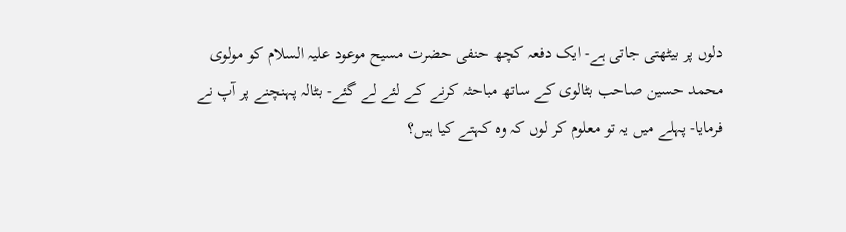دلوں پر بیٹھتی جاتی ہے- ایک دفعہ کچھ حنفی حضرت مسیح موعود علیہ السلام کو مولوی محمد حسین صاحب بٹالوی کے ساتھ مباحثہ کرنے کے لئے لے گئے- بٹالہ پہنچنے پر آپ نے فرمایا- پہلے میں یہ تو معلوم کر لوں کہ وہ کہتے کیا ہیں؟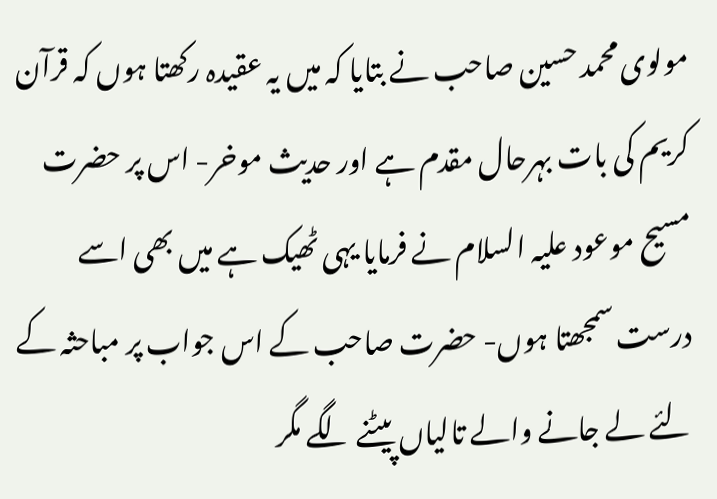مولوی محمد حسین صاحب نے بتایا کہ میں یہ عقیدہ رکھتا ہوں کہ قرآن کریم کی بات بہرحال مقدم ہے اور حدیث موخر- اس پر حضرت مسیح موعود علیہ السلام نے فرمایا یہی ٹھیک ہے میں بھی اسے درست سمجھتا ہوں- حضرت صاحب کے اس جواب پر مباحثہ کے لئے لے جانے والے تالیاں پیٹنے لگے مگر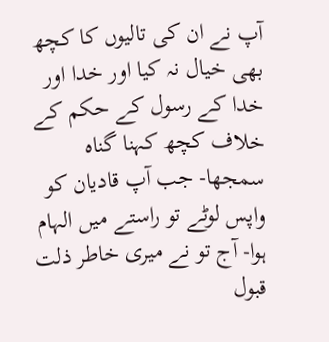آپ نے ان کی تالیوں کا کچھ بھی خیال نہ کیا اور خدا اور خدا کے رسول کے حکم کے خلاف کچھ کہنا گناہ سمجھا- جب آپ قادیان کو واپس لوٹے تو راستے میں الہام ہوا- آج تو نے میری خاطر ذلت قبول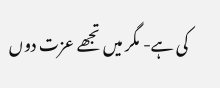کی ہے- مگر میں تجھے عزت دوں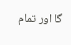گا اور تمام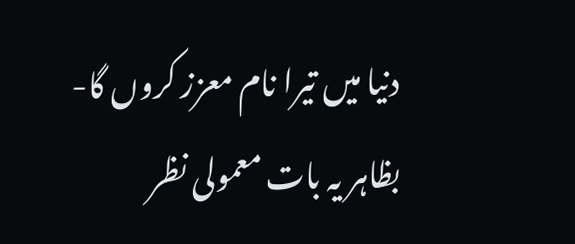دنیا میں تیرا نام معزز کروں گا- بظاہر یہ بات معمولی نظر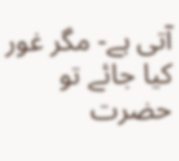آتی ہے- مگر غور کیا جائے تو حضرت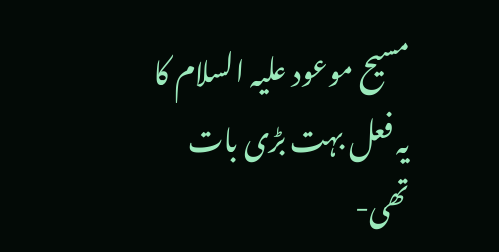مسیح موعود علیہ السلام کا یہ فعل بہت بڑی بات تھی-